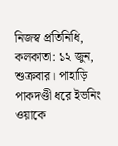নিজস্ব প্রতিনিধি, কলকাতা: ১২ জুন, শুক্রবার। পাহাড়ি পাকদণ্ডী ধরে ইভনিং ওয়াকে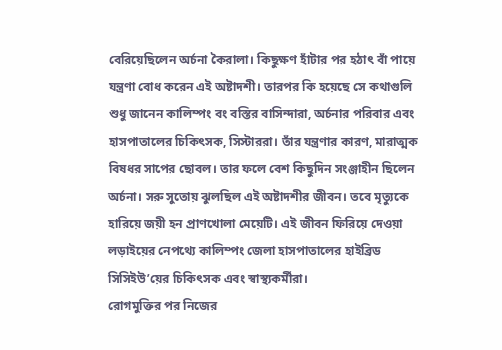বেরিয়েছিলেন অর্চনা কৈরালা। কিছুক্ষণ হাঁটার পর হঠাৎ বাঁ পায়ে যন্ত্রণা বোধ করেন এই অষ্টাদশী। তারপর কি হয়েছে সে কথাগুলি শুধু জানেন কালিম্পং বং বস্তির বাসিন্দারা, অর্চনার পরিবার এবং হাসপাতালের চিকিৎসক, সিস্টাররা। তাঁর যন্ত্রণার কারণ, মারাত্মক বিষধর সাপের ছোবল। তার ফলে বেশ কিছুদিন সংঞ্জাহীন ছিলেন অর্চনা। সরু সুতোয় ঝুলছিল এই অষ্টাদশীর জীবন। তবে মৃত্যুকে হারিয়ে জয়ী হন প্রাণখোলা মেয়েটি। এই জীবন ফিরিয়ে দেওয়া লড়াইয়ের নেপথ্যে কালিম্পং জেলা হাসপাতালের হাইব্রিড সিসিইউ’য়ের চিকিৎসক এবং স্বাস্থ্যকর্মীরা।
রোগমুক্তির পর নিজের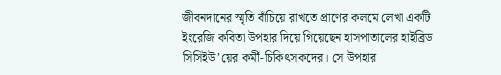জীবনদানের স্মৃতি বাঁচিয়ে রাখতে প্রাণের কলমে লেখা একটি ইংরেজি কবিতা উপহার দিয়ে গিয়েছেন হাসপাতালের হাইব্রিড সিসিইউ’য়ের কর্মী-চিকিৎসকদের। সে উপহার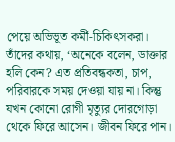পেয়ে অভিভূত কর্মী-চিকিৎসকরা। তাঁদের কথায়, ‘অনেকে বলেন, ডাক্তার হলি কেন? এত প্রতিবন্ধকতা, চাপ, পরিবারকে সময় দেওয়া যায় না। কিন্তু যখন কোনো রোগী মৃত্যুর দোরগোড়া থেকে ফিরে আসেন। জীবন ফিরে পান।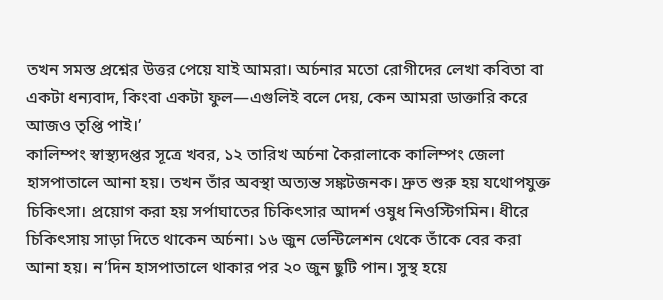তখন সমস্ত প্রশ্নের উত্তর পেয়ে যাই আমরা। অর্চনার মতো রোগীদের লেখা কবিতা বা একটা ধন্যবাদ, কিংবা একটা ফুল—এগুলিই বলে দেয়, কেন আমরা ডাক্তারি করে আজও তৃপ্তি পাই।’
কালিম্পং স্বাস্থ্যদপ্তর সূত্রে খবর, ১২ তারিখ অর্চনা কৈরালাকে কালিম্পং জেলা হাসপাতালে আনা হয়। তখন তাঁর অবস্থা অত্যন্ত সঙ্কটজনক। দ্রুত শুরু হয় যথোপযুক্ত চিকিৎসা। প্রয়োগ করা হয় সর্পাঘাতের চিকিৎসার আদর্শ ওষুধ নিওস্টিগমিন। ধীরে চিকিৎসায় সাড়া দিতে থাকেন অর্চনা। ১৬ জুন ভেন্টিলেশন থেকে তাঁকে বের করা আনা হয়। ন’দিন হাসপাতালে থাকার পর ২০ জুন ছুটি পান। সুস্থ হয়ে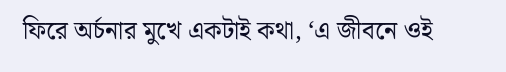ফিরে অর্চনার মুখে একটাই কথা, ‘এ জীবনে ওই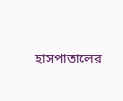হাসপাতালের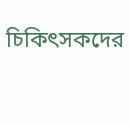চিকিৎসকদের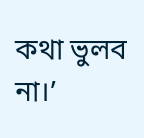কথা ভুলব না।’